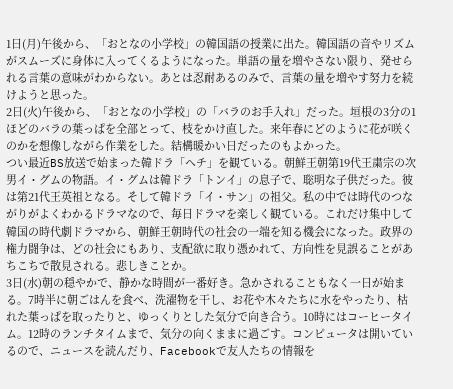1日(月)午後から、「おとなの小学校」の韓国語の授業に出た。韓国語の音やリズムがスムーズに身体に入ってくるようになった。単語の量を増やさない限り、発せられる言葉の意味がわからない。あとは忍耐あるのみで、言葉の量を増やす努力を続けようと思った。
2日(火)午後から、「おとなの小学校」の「バラのお手入れ」だった。垣根の3分の1ほどのバラの葉っぱを全部とって、枝をかけ直した。来年春にどのように花が咲くのかを想像しながら作業をした。結構暖かい日だったのもよかった。
つい最近BS放送で始まった韓ドラ「ヘチ」を観ている。朝鮮王朝第19代王粛宗の次男イ・グムの物語。イ・グムは韓ドラ「トンイ」の息子で、聡明な子供だった。彼は第21代王英祖となる。そして韓ドラ「イ・サン」の祖父。私の中では時代のつながりがよくわかるドラマなので、毎日ドラマを楽しく観ている。これだけ集中して韓国の時代劇ドラマから、朝鮮王朝時代の社会の一端を知る機会になった。政界の権力闘争は、どの社会にもあり、支配欲に取り憑かれて、方向性を見誤ることがあちこちで散見される。悲しきことか。
3日(水)朝の穏やかで、静かな時間が一番好き。急かされることもなく一日が始まる。7時半に朝ごはんを食べ、洗濯物を干し、お花や木々たちに水をやったり、枯れた葉っぱを取ったりと、ゆっくりとした気分で向き合う。10時にはコーヒータイム。12時のランチタイムまで、気分の向くままに過ごす。コンピュータは開いているので、ニュースを読んだり、Facebookで友人たちの情報を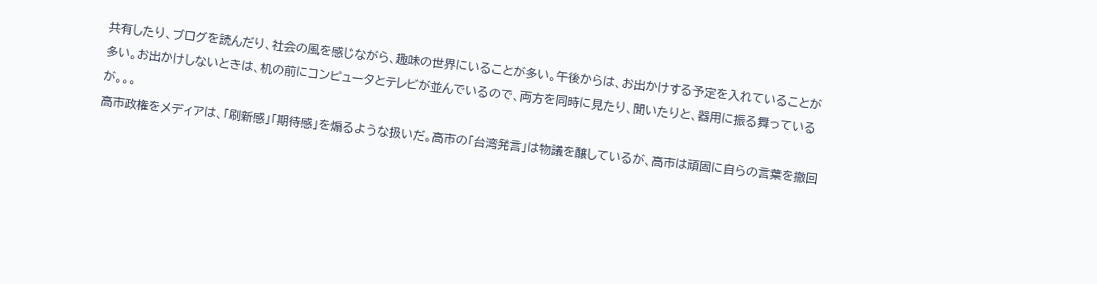共有したり、ブログを読んだり、社会の風を感じながら、趣味の世界にいることが多い。午後からは、お出かけする予定を入れていることが多い。お出かけしないときは、机の前にコンピュータとテレビが並んでいるので、両方を同時に見たり、聞いたりと、器用に振る舞っているが。。。
高市政権をメディアは、「刷新感」「期待感」を煽るような扱いだ。高市の「台湾発言」は物議を醸しているが、高市は頑固に自らの言葉を撤回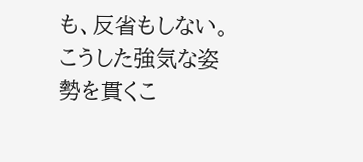も、反省もしない。こうした強気な姿勢を貫くこ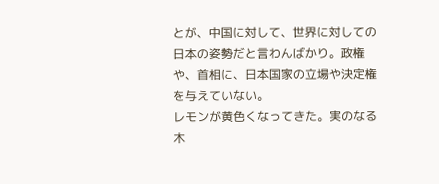とが、中国に対して、世界に対しての日本の姿勢だと言わんばかり。政権や、首相に、日本国家の立場や決定権を与えていない。
レモンが黄色くなってきた。実のなる木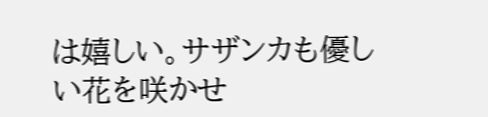は嬉しい。サザンカも優しい花を咲かせ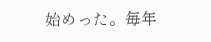始めった。毎年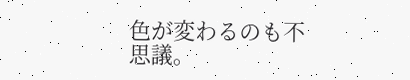色が変わるのも不思議。